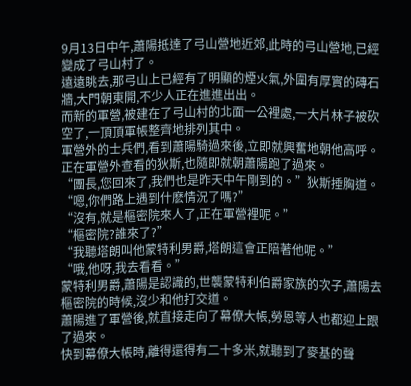9月13日中午,蕭陽抵達了弓山營地近郊,此時的弓山營地,已經變成了弓山村了。
遠遠眺去,那弓山上已經有了明顯的煙火氣,外圍有厚實的磚石牆,大門朝東開,不少人正在進進出出。
而新的軍營,被建在了弓山村的北面一公裡處,一大片林子被砍空了,一頂頂軍帳整齊地排列其中。
軍營外的士兵們,看到蕭陽騎過來後,立即就興奮地朝他高呼。
正在軍營外查看的狄斯,也隨即就朝蕭陽跑了過來。
“團長,您回來了,我們也是昨天中午剛到的。”狄斯捶胸道。
“嗯,你們路上遇到什麽情況了嗎?”
“沒有,就是樞密院來人了,正在軍營裡呢。”
“樞密院?誰來了?”
“我聽塔朗叫他蒙特利男爵,塔朗這會正陪著他呢。”
“哦,他呀,我去看看。”
蒙特利男爵,蕭陽是認識的,世襲蒙特利伯爵家族的次子,蕭陽去樞密院的時候,沒少和他打交道。
蕭陽進了軍營後,就直接走向了幕僚大帳,勞恩等人也都迎上跟了過來。
快到幕僚大帳時,離得還得有二十多米,就聽到了麥基的聲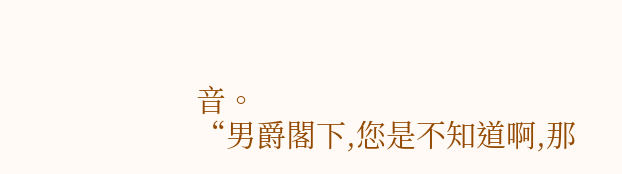音。
“男爵閣下,您是不知道啊,那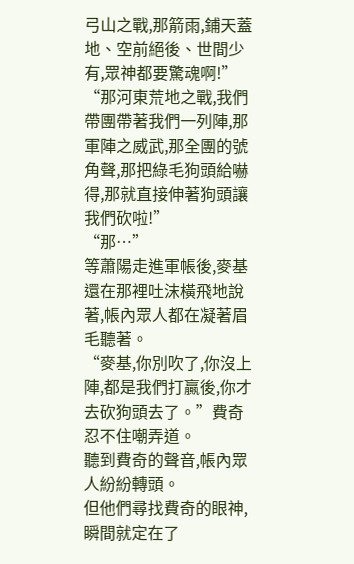弓山之戰,那箭雨,鋪天蓋地、空前絕後、世間少有,眾神都要驚魂啊!”
“那河東荒地之戰,我們帶團帶著我們一列陣,那軍陣之威武,那全團的號角聲,那把綠毛狗頭給嚇得,那就直接伸著狗頭讓我們砍啦!”
“那…”
等蕭陽走進軍帳後,麥基還在那裡吐沫橫飛地說著,帳內眾人都在凝著眉毛聽著。
“麥基,你別吹了,你沒上陣,都是我們打贏後,你才去砍狗頭去了。”費奇忍不住嘲弄道。
聽到費奇的聲音,帳內眾人紛紛轉頭。
但他們尋找費奇的眼神,瞬間就定在了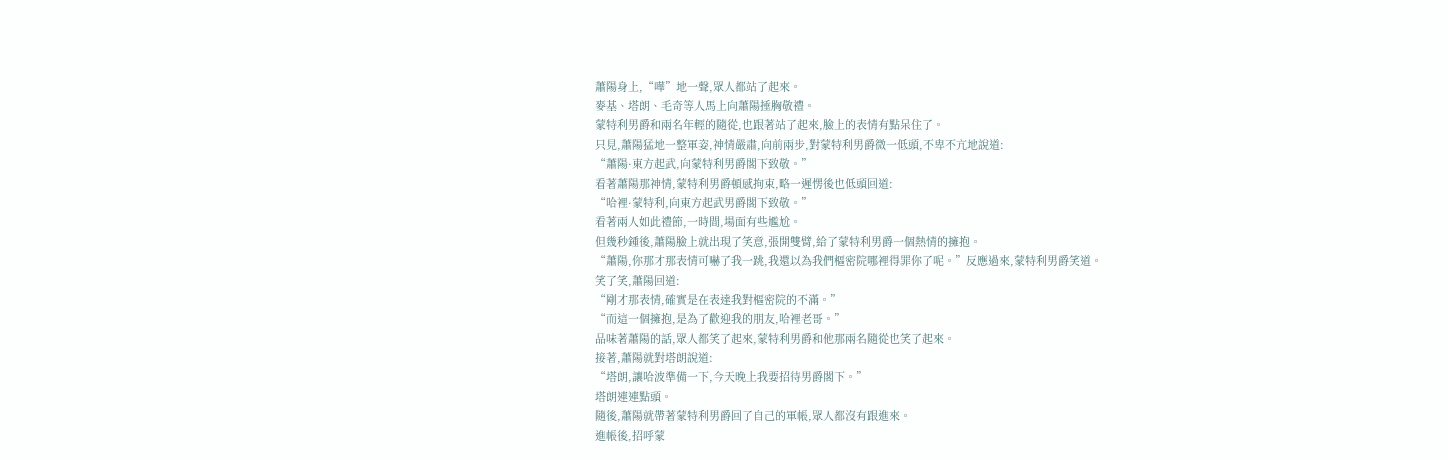蕭陽身上,“嘩”地一聲,眾人都站了起來。
麥基、塔朗、毛奇等人馬上向蕭陽捶胸敬禮。
蒙特利男爵和兩名年輕的隨從,也跟著站了起來,臉上的表情有點呆住了。
只見,蕭陽猛地一整軍姿,神情嚴肅,向前兩步,對蒙特利男爵微一低頭,不卑不亢地說道:
“蕭陽·東方起武,向蒙特利男爵閣下致敬。”
看著蕭陽那神情,蒙特利男爵頓感拘束,略一遲愣後也低頭回道:
“哈裡·蒙特利,向東方起武男爵閣下致敬。”
看著兩人如此禮節,一時間,場面有些尷尬。
但幾秒鍾後,蕭陽臉上就出現了笑意,張開雙臂,給了蒙特利男爵一個熱情的擁抱。
“蕭陽,你那才那表情可嚇了我一跳,我還以為我們樞密院哪裡得罪你了呢。”反應過來,蒙特利男爵笑道。
笑了笑,蕭陽回道:
“剛才那表情,確實是在表達我對樞密院的不滿。”
“而這一個擁抱,是為了歡迎我的朋友,哈裡老哥。”
品味著蕭陽的話,眾人都笑了起來,蒙特利男爵和他那兩名隨從也笑了起來。
接著,蕭陽就對塔朗說道:
“塔朗,讓哈波準備一下,今天晚上我要招待男爵閣下。”
塔朗連連點頭。
隨後,蕭陽就帶著蒙特利男爵回了自己的軍帳,眾人都沒有跟進來。
進帳後,招呼蒙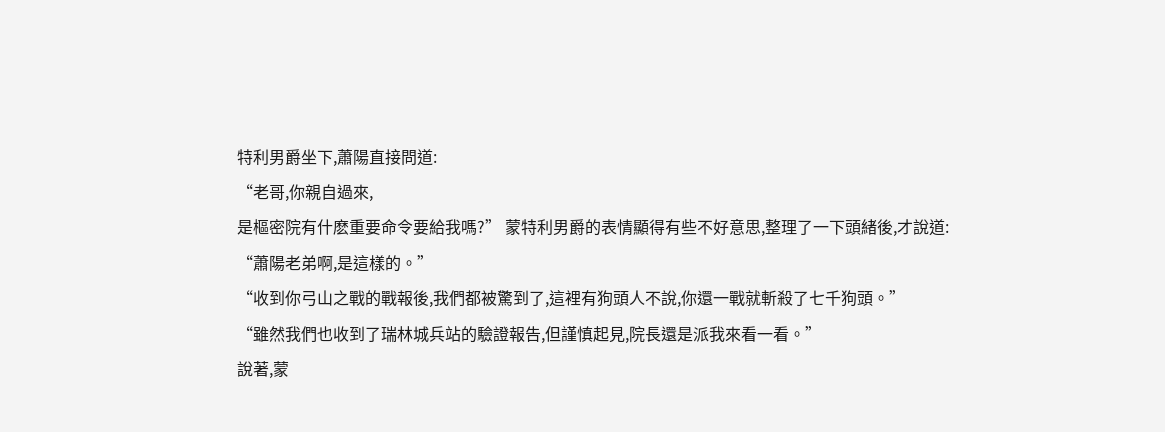特利男爵坐下,蕭陽直接問道:
“老哥,你親自過來,
是樞密院有什麽重要命令要給我嗎?” 蒙特利男爵的表情顯得有些不好意思,整理了一下頭緒後,才說道:
“蕭陽老弟啊,是這樣的。”
“收到你弓山之戰的戰報後,我們都被驚到了,這裡有狗頭人不說,你還一戰就斬殺了七千狗頭。”
“雖然我們也收到了瑞林城兵站的驗證報告,但謹慎起見,院長還是派我來看一看。”
說著,蒙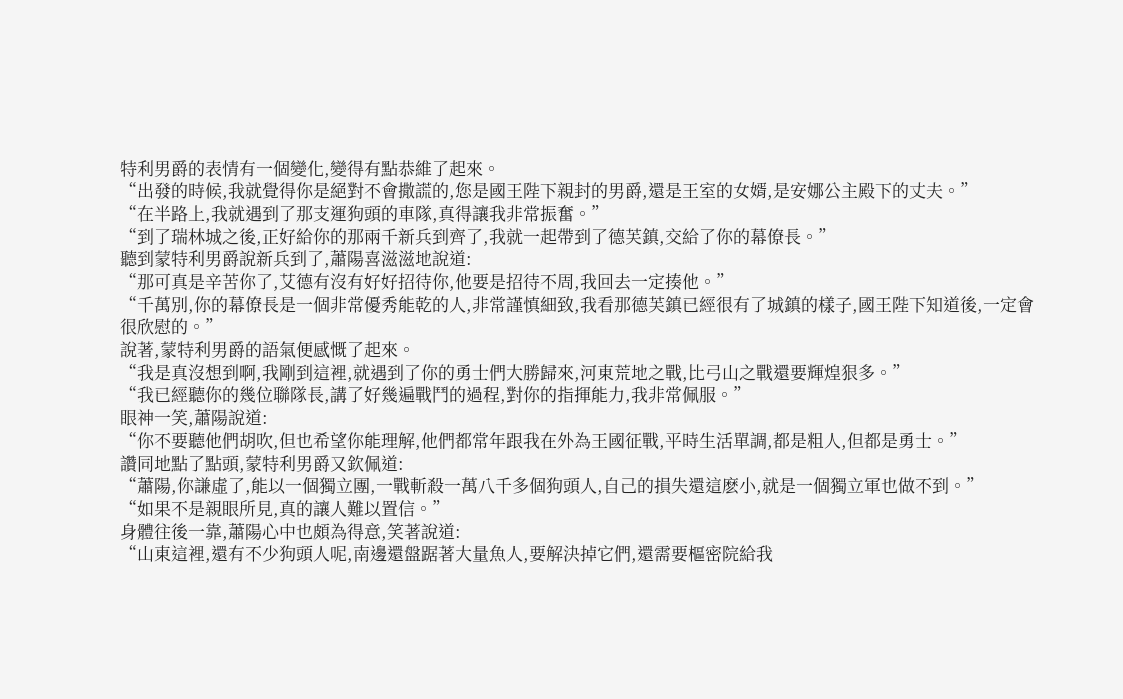特利男爵的表情有一個變化,變得有點恭維了起來。
“出發的時候,我就覺得你是絕對不會撒謊的,您是國王陛下親封的男爵,還是王室的女婿,是安娜公主殿下的丈夫。”
“在半路上,我就遇到了那支運狗頭的車隊,真得讓我非常振奮。”
“到了瑞林城之後,正好給你的那兩千新兵到齊了,我就一起帶到了德芙鎮,交給了你的幕僚長。”
聽到蒙特利男爵說新兵到了,蕭陽喜滋滋地說道:
“那可真是辛苦你了,艾德有沒有好好招待你,他要是招待不周,我回去一定揍他。”
“千萬別,你的幕僚長是一個非常優秀能乾的人,非常謹慎細致,我看那德芙鎮已經很有了城鎮的樣子,國王陛下知道後,一定會很欣慰的。”
說著,蒙特利男爵的語氣便感慨了起來。
“我是真沒想到啊,我剛到這裡,就遇到了你的勇士們大勝歸來,河東荒地之戰,比弓山之戰還要輝煌狠多。”
“我已經聽你的幾位聯隊長,講了好幾遍戰鬥的過程,對你的指揮能力,我非常佩服。”
眼神一笑,蕭陽說道:
“你不要聽他們胡吹,但也希望你能理解,他們都常年跟我在外為王國征戰,平時生活單調,都是粗人,但都是勇士。”
讚同地點了點頭,蒙特利男爵又欽佩道:
“蕭陽,你謙虛了,能以一個獨立團,一戰斬殺一萬八千多個狗頭人,自己的損失還這麽小,就是一個獨立軍也做不到。”
“如果不是親眼所見,真的讓人難以置信。”
身體往後一靠,蕭陽心中也頗為得意,笑著說道:
“山東這裡,還有不少狗頭人呢,南邊還盤踞著大量魚人,要解決掉它們,還需要樞密院給我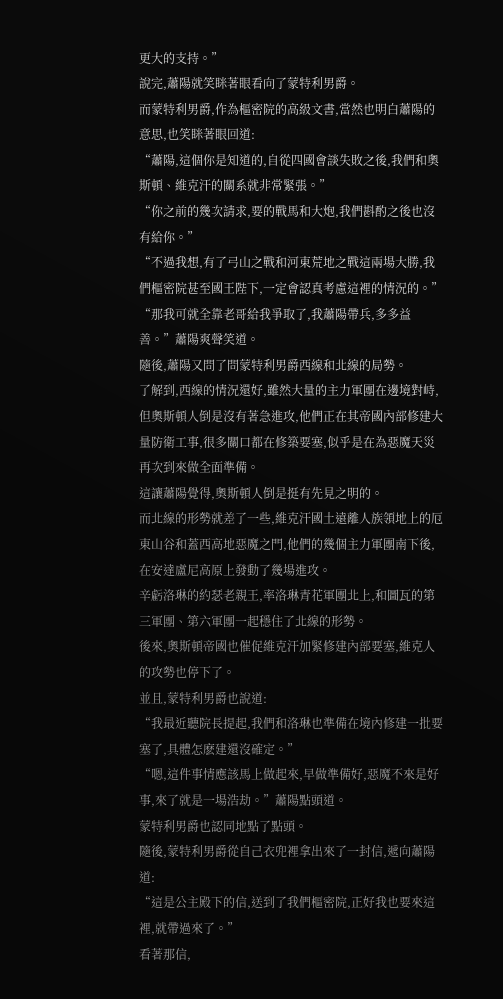更大的支持。”
說完,蕭陽就笑眯著眼看向了蒙特利男爵。
而蒙特利男爵,作為樞密院的高級文書,當然也明白蕭陽的意思,也笑眯著眼回道:
“蕭陽,這個你是知道的,自從四國會談失敗之後,我們和奧斯頓、維克汗的關系就非常緊張。”
“你之前的幾次請求,要的戰馬和大炮,我們斟酌之後也沒有給你。”
“不過我想,有了弓山之戰和河東荒地之戰這兩場大勝,我們樞密院甚至國王陛下,一定會認真考慮這裡的情況的。”
“那我可就全靠老哥給我爭取了,我蕭陽帶兵,多多益善。”蕭陽爽聲笑道。
隨後,蕭陽又問了問蒙特利男爵西線和北線的局勢。
了解到,西線的情況還好,雖然大量的主力軍團在邊境對峙,但奧斯頓人倒是沒有著急進攻,他們正在其帝國內部修建大量防衛工事,很多關口都在修築要塞,似乎是在為惡魔天災再次到來做全面準備。
這讓蕭陽覺得,奧斯頓人倒是挺有先見之明的。
而北線的形勢就差了一些,維克汗國土遠離人族領地上的厄東山谷和蓋西高地惡魔之門,他們的幾個主力軍團南下後,在安達盧尼高原上發動了幾場進攻。
辛虧洛琳的約瑟老親王,率洛琳青花軍團北上,和圖瓦的第三軍團、第六軍團一起穩住了北線的形勢。
後來,奧斯頓帝國也催促維克汗加緊修建內部要塞,維克人的攻勢也停下了。
並且,蒙特利男爵也說道:
“我最近聽院長提起,我們和洛琳也準備在境內修建一批要塞了,具體怎麽建還沒確定。”
“嗯,這件事情應該馬上做起來,早做準備好,惡魔不來是好事,來了就是一場浩劫。”蕭陽點頭道。
蒙特利男爵也認同地點了點頭。
隨後,蒙特利男爵從自己衣兜裡拿出來了一封信,遞向蕭陽道:
“這是公主殿下的信,送到了我們樞密院,正好我也要來這裡,就帶過來了。”
看著那信,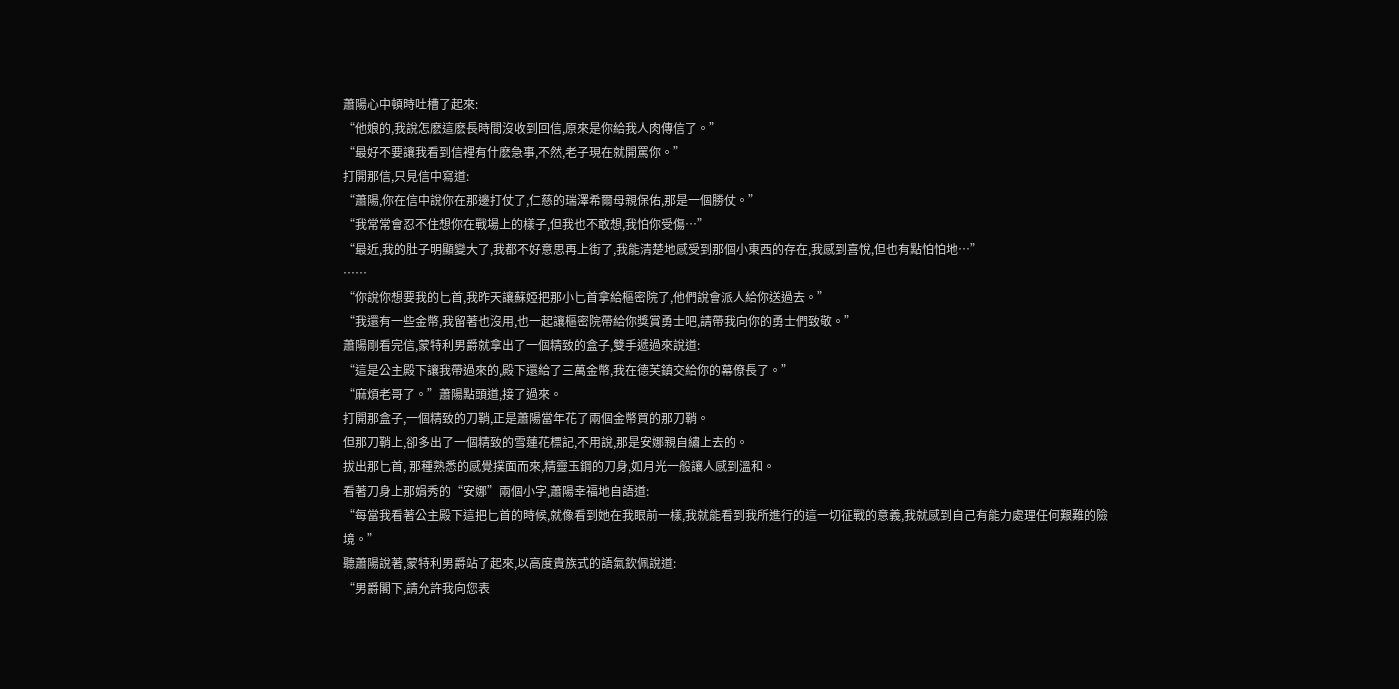蕭陽心中頓時吐槽了起來:
“他娘的,我說怎麽這麽長時間沒收到回信,原來是你給我人肉傳信了。”
“最好不要讓我看到信裡有什麽急事,不然,老子現在就開罵你。”
打開那信,只見信中寫道:
“蕭陽,你在信中說你在那邊打仗了,仁慈的瑞澤希爾母親保佑,那是一個勝仗。”
“我常常會忍不住想你在戰場上的樣子,但我也不敢想,我怕你受傷…”
“最近,我的肚子明顯變大了,我都不好意思再上街了,我能清楚地感受到那個小東西的存在,我感到喜悅,但也有點怕怕地…”
……
“你說你想要我的匕首,我昨天讓蘇婭把那小匕首拿給樞密院了,他們說會派人給你送過去。”
“我還有一些金幣,我留著也沒用,也一起讓樞密院帶給你獎賞勇士吧,請帶我向你的勇士們致敬。”
蕭陽剛看完信,蒙特利男爵就拿出了一個精致的盒子,雙手遞過來說道:
“這是公主殿下讓我帶過來的,殿下還給了三萬金幣,我在德芙鎮交給你的幕僚長了。”
“麻煩老哥了。”蕭陽點頭道,接了過來。
打開那盒子,一個精致的刀鞘,正是蕭陽當年花了兩個金幣買的那刀鞘。
但那刀鞘上,卻多出了一個精致的雪蓮花標記,不用說,那是安娜親自繡上去的。
拔出那匕首, 那種熟悉的感覺撲面而來,精靈玉鋼的刀身,如月光一般讓人感到溫和。
看著刀身上那娟秀的“安娜”兩個小字,蕭陽幸福地自語道:
“每當我看著公主殿下這把匕首的時候,就像看到她在我眼前一樣,我就能看到我所進行的這一切征戰的意義,我就感到自己有能力處理任何艱難的險境。”
聽蕭陽說著,蒙特利男爵站了起來,以高度貴族式的語氣欽佩說道:
“男爵閣下,請允許我向您表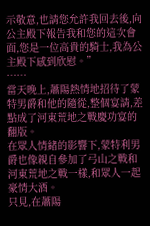示敬意,也請您允許我回去後,向公主殿下報告我和您的這次會面,您是一位高貴的騎士,我為公主殿下感到欣慰。”
……
當天晚上,蕭陽熱情地招待了蒙特男爵和他的隨從,整個宴請,差點成了河東荒地之戰慶功宴的翻版。
在眾人情緒的影響下,蒙特利男爵也像親自參加了弓山之戰和河東荒地之戰一樣,和眾人一起豪情大酒。
只見,在蕭陽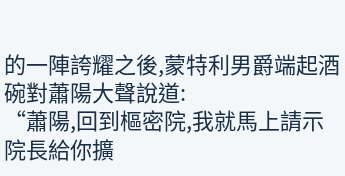的一陣誇耀之後,蒙特利男爵端起酒碗對蕭陽大聲說道:
“蕭陽,回到樞密院,我就馬上請示院長給你擴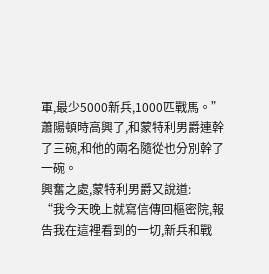軍,最少5000新兵,1000匹戰馬。”
蕭陽頓時高興了,和蒙特利男爵連幹了三碗,和他的兩名隨從也分別幹了一碗。
興奮之處,蒙特利男爵又說道:
“我今天晚上就寫信傳回樞密院,報告我在這裡看到的一切,新兵和戰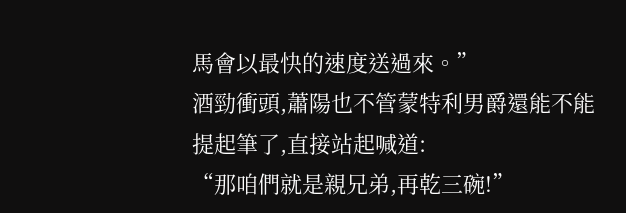馬會以最快的速度送過來。”
酒勁衝頭,蕭陽也不管蒙特利男爵還能不能提起筆了,直接站起喊道:
“那咱們就是親兄弟,再乾三碗!”